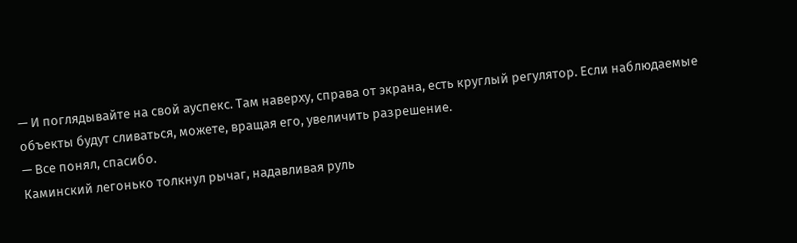— И поглядывайте на свой ауспекс. Там наверху, справа от экрана, есть круглый регулятор. Если наблюдаемые объекты будут сливаться, можете, вращая его, увеличить разрешение.
— Все понял, спасибо.
Каминский легонько толкнул рычаг, надавливая руль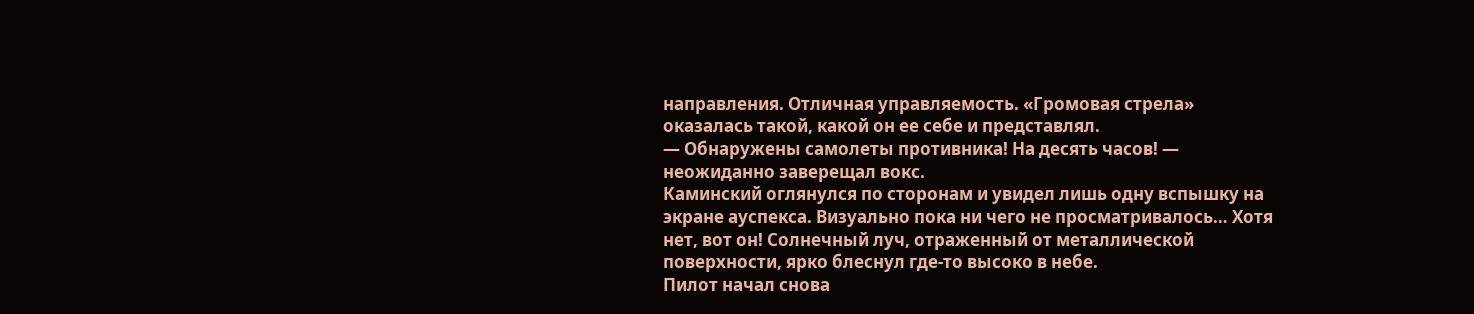направления. Отличная управляемость. «Громовая стрела» оказалась такой, какой он ее себе и представлял.
— Обнаружены самолеты противника! На десять часов! — неожиданно заверещал вокс.
Каминский оглянулся по сторонам и увидел лишь одну вспышку на экране ауспекса. Визуально пока ни чего не просматривалось… Хотя нет, вот он! Солнечный луч, отраженный от металлической поверхности, ярко блеснул где-то высоко в небе.
Пилот начал снова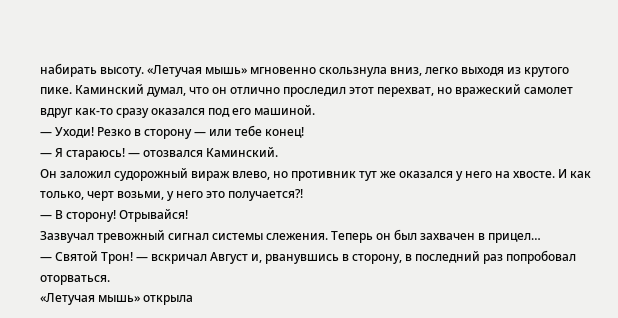набирать высоту. «Летучая мышь» мгновенно скользнула вниз, легко выходя из крутого пике. Каминский думал, что он отлично проследил этот перехват, но вражеский самолет вдруг как-то сразу оказался под его машиной.
— Уходи! Резко в сторону — или тебе конец!
— Я стараюсь! — отозвался Каминский.
Он заложил судорожный вираж влево, но противник тут же оказался у него на хвосте. И как только, черт возьми, у него это получается?!
— В сторону! Отрывайся!
Зазвучал тревожный сигнал системы слежения. Теперь он был захвачен в прицел…
— Святой Трон! — вскричал Август и, рванувшись в сторону, в последний раз попробовал оторваться.
«Летучая мышь» открыла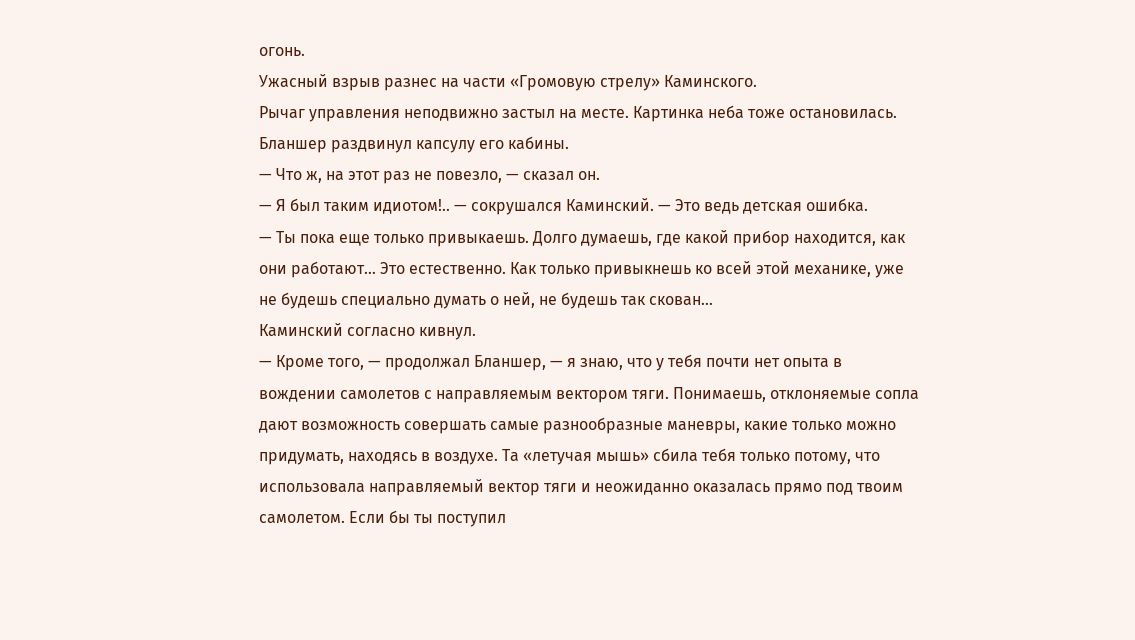огонь.
Ужасный взрыв разнес на части «Громовую стрелу» Каминского.
Рычаг управления неподвижно застыл на месте. Картинка неба тоже остановилась. Бланшер раздвинул капсулу его кабины.
— Что ж, на этот раз не повезло, — сказал он.
— Я был таким идиотом!.. — сокрушался Каминский. — Это ведь детская ошибка.
— Ты пока еще только привыкаешь. Долго думаешь, где какой прибор находится, как они работают… Это естественно. Как только привыкнешь ко всей этой механике, уже не будешь специально думать о ней, не будешь так скован…
Каминский согласно кивнул.
— Кроме того, — продолжал Бланшер, — я знаю, что у тебя почти нет опыта в вождении самолетов с направляемым вектором тяги. Понимаешь, отклоняемые сопла дают возможность совершать самые разнообразные маневры, какие только можно придумать, находясь в воздухе. Та «летучая мышь» сбила тебя только потому, что использовала направляемый вектор тяги и неожиданно оказалась прямо под твоим самолетом. Если бы ты поступил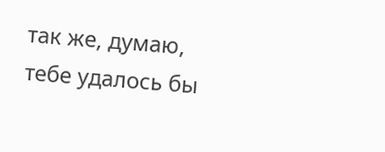так же, думаю, тебе удалось бы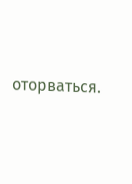оторваться.